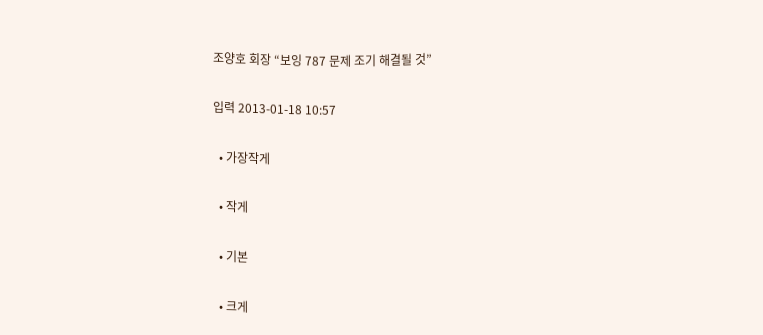조양호 회장 “보잉 787 문제 조기 해결될 것”

입력 2013-01-18 10:57

  • 가장작게

  • 작게

  • 기본

  • 크게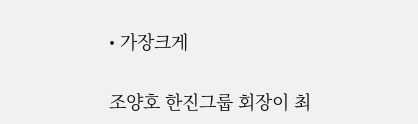• 가장크게

조양호 한진그룹 회장이 최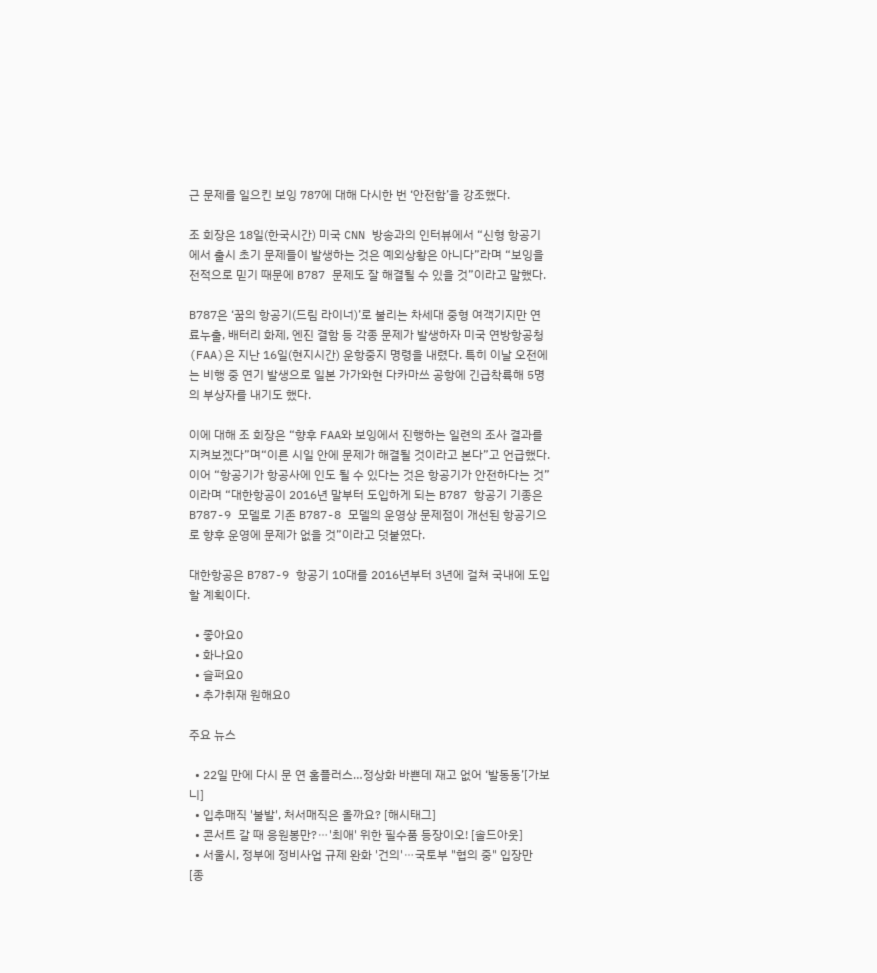근 문제를 일으킨 보잉 787에 대해 다시한 번 ‘안전함’을 강조했다.

조 회장은 18일(한국시간) 미국 CNN 방송과의 인터뷰에서 “신형 항공기에서 출시 초기 문제들이 발생하는 것은 예외상황은 아니다”라며 “보잉을 전적으로 믿기 때문에 B787 문제도 잘 해결될 수 있을 것”이라고 말했다.

B787은 ‘꿈의 항공기(드림 라이너)’로 불리는 차세대 중형 여객기지만 연료누출, 배터리 화제, 엔진 결함 등 각종 문제가 발생하자 미국 연방항공청(FAA)은 지난 16일(현지시간) 운항중지 명령을 내렸다. 특히 이날 오전에는 비행 중 연기 발생으로 일본 가가와현 다카마쓰 공항에 긴급착륙해 5명의 부상자를 내기도 했다.

이에 대해 조 회장은 “향후 FAA와 보잉에서 진행하는 일련의 조사 결과를 지켜보겠다”며“이른 시일 안에 문제가 해결될 것이라고 본다”고 언급했다. 이어 “항공기가 항공사에 인도 될 수 있다는 것은 항공기가 안전하다는 것”이라며 “대한항공이 2016년 말부터 도입하게 되는 B787 항공기 기종은 B787-9 모델로 기존 B787-8 모델의 운영상 문제점이 개선된 항공기으로 향후 운영에 문제가 없을 것”이라고 덧붙였다.

대한항공은 B787-9 항공기 10대를 2016년부터 3년에 걸쳐 국내에 도입할 계획이다.

  • 좋아요0
  • 화나요0
  • 슬퍼요0
  • 추가취재 원해요0

주요 뉴스

  • 22일 만에 다시 문 연 홈플러스…정상화 바쁜데 재고 없어 ‘발동동’[가보니]
  • 입추매직 '불발', 처서매직은 올까요? [해시태그]
  • 콘서트 갈 때 응원봉만?⋯'최애' 위한 필수품 등장이오! [솔드아웃]
  • 서울시, 정부에 정비사업 규제 완화 '건의'⋯국토부 "협의 중" 입장만 [종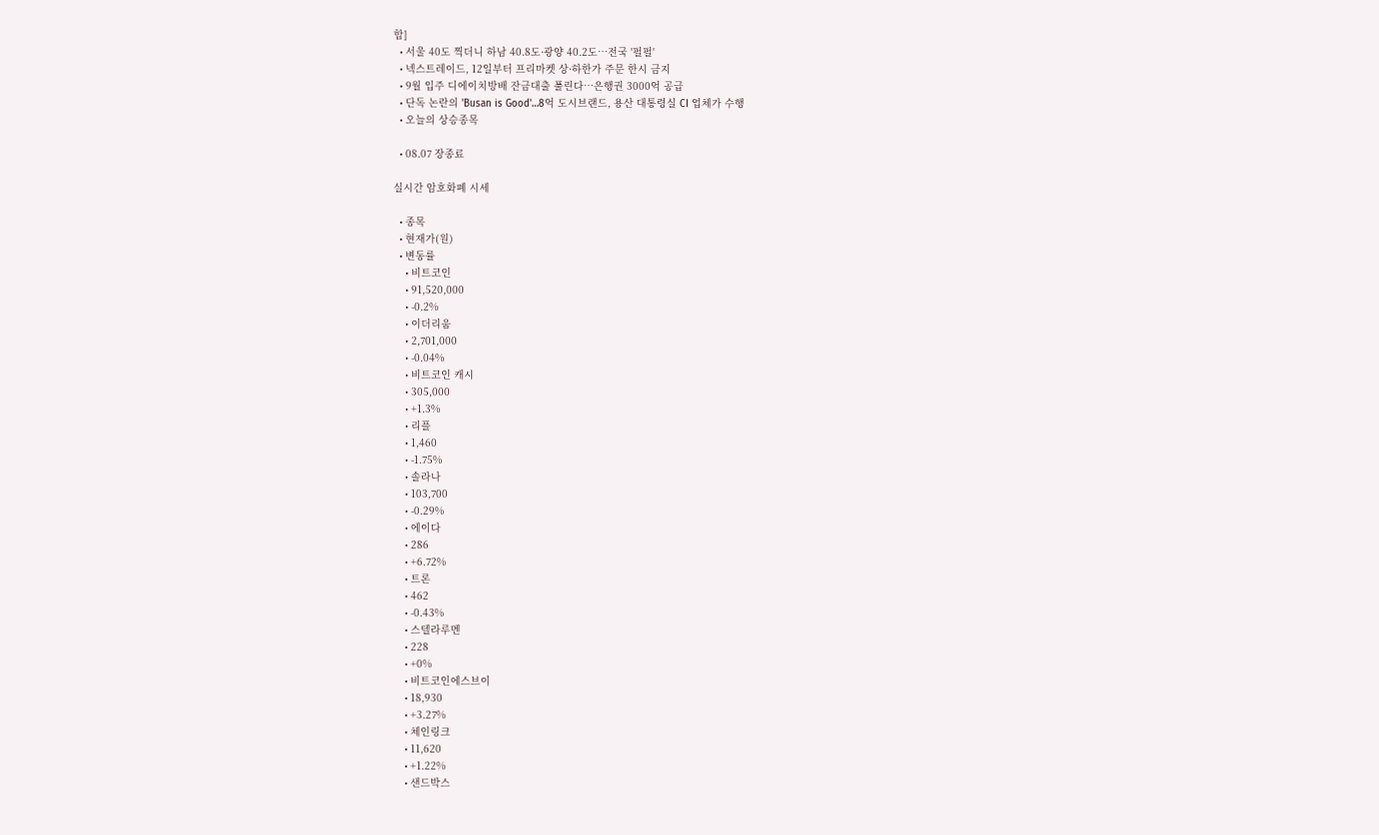합]
  • 서울 40도 찍더니 하남 40.8도·광양 40.2도…전국 '펄펄'
  • 넥스트레이드, 12일부터 프리마켓 상·하한가 주문 한시 금지
  • 9월 입주 디에이치방배 잔금대출 풀린다…은행권 3000억 공급
  • 단독 논란의 'Busan is Good'…8억 도시브랜드, 용산 대통령실 CI 업체가 수행
  • 오늘의 상승종목

  • 08.07 장종료

실시간 암호화폐 시세

  • 종목
  • 현재가(원)
  • 변동률
    • 비트코인
    • 91,520,000
    • -0.2%
    • 이더리움
    • 2,701,000
    • -0.04%
    • 비트코인 캐시
    • 305,000
    • +1.3%
    • 리플
    • 1,460
    • -1.75%
    • 솔라나
    • 103,700
    • -0.29%
    • 에이다
    • 286
    • +6.72%
    • 트론
    • 462
    • -0.43%
    • 스텔라루멘
    • 228
    • +0%
    • 비트코인에스브이
    • 18,930
    • +3.27%
    • 체인링크
    • 11,620
    • +1.22%
    • 샌드박스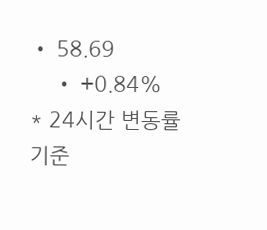• 58.69
    • +0.84%
* 24시간 변동률 기준